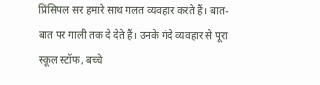प्रिंसिपल सर हमारे साथ गलत व्यवहार करते हैं। बात-बात पर गाली तक दे देते हैं। उनके गंदे व्यवहार से पूरा स्कूल स्टॉफ, बच्चे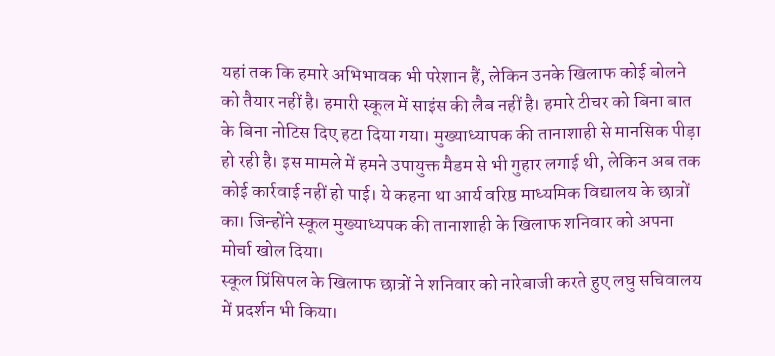यहां तक कि हमारे अभिभावक भी परेशान हैं, लेकिन उनके खिलाफ कोई बोलने को तैयार नहीं है। हमारी स्कूल में साइंस की लैब नहीं है। हमारे टीचर को बिना बात के बिना नोटिस दिए हटा दिया गया। मुख्याध्यापक की तानाशाही से मानसिक पीड़ा हो रही है। इस मामले में हमने उपायुक्त मैडम से भी गुहार लगाई थी, लेकिन अब तक कोई कार्रवाई नहीं हो पाई। ये कहना था आर्य वरिष्ठ माध्यमिक विद्यालय के छात्रों का। जिन्होंने स्कूल मुख्याध्यपक की तानाशाही के खिलाफ शनिवार को अपना मोर्चा खोल दिया।
स्कूल प्रिंसिपल के खिलाफ छात्रों ने शनिवार को नारेबाजी करते हुए लघु सचिवालय में प्रदर्शन भी किया।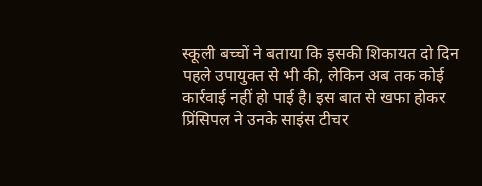स्कूली बच्चों ने बताया कि इसकी शिकायत दो दिन पहले उपायुक्त से भी की, लेकिन अब तक कोई कार्रवाई नहीं हो पाई है। इस बात से खफा होकर प्रिंसिपल ने उनके साइंस टीचर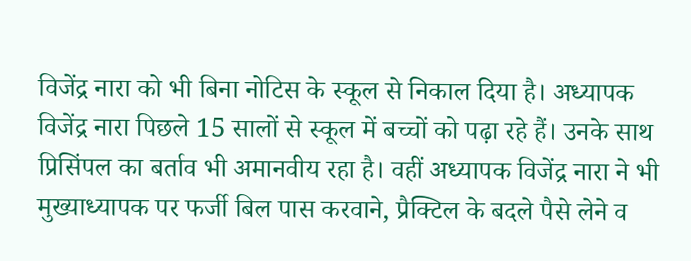विजेंद्र नारा को भी बिना नोटिस के स्कूल से निकाल दिया है। अध्यापक विजेंद्र नारा पिछले 15 सालों से स्कूल में बच्चों को पढ़ा रहे हैं। उनके साथ प्रिसिंपल का बर्ताव भी अमानवीय रहा है। वहीं अध्यापक विजेंद्र नारा ने भी मुख्याध्यापक पर फर्जी बिल पास करवाने, प्रैक्टिल के बदले पैसे लेने व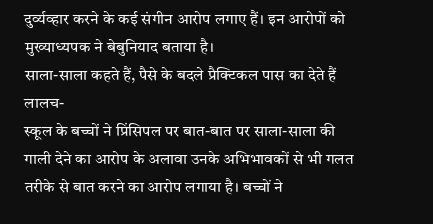दुर्व्यव्हार करने के कई संगीन आरोप लगाए हैं। इन आरोपों को मुख्याध्यपक ने बेबुनियाद बताया है।
साला-साला कहते हैं, पैसे के बदले प्रैक्टिकल पास का देते हैं लालच-
स्कूल के बच्चों ने प्रिंसिपल पर बात-बात पर साला-साला की गाली देने का आरोप के अलावा उनके अभिभावकों से भी गलत तरीके से बात करने का आरोप लगाया है। बच्चों ने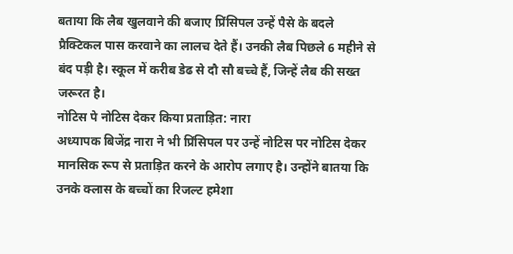बताया कि लैब खुलवाने की बजाए प्रिंसिपल उन्हें पैसे के बदले प्रैक्टिकल पास करवाने का लालच देते हैं। उनकी लैब पिछले 6 महीने से बंद पड़ी है। स्कूल में करीब डेढ से दौ सौ बच्चे हैं, जिन्हें लैब की सख्त जरूरत है।
नोटिस पे नोटिस देकर किया प्रताड़ित: नारा
अध्यापक बिजेंद्र नारा ने भी प्रिंसिपल पर उन्हें नोटिस पर नोटिस देकर मानसिक रूप से प्रताड़ित करने के आरोप लगाए है। उन्होंने बातया कि उनके क्लास के बच्चों का रिजल्ट हमेशा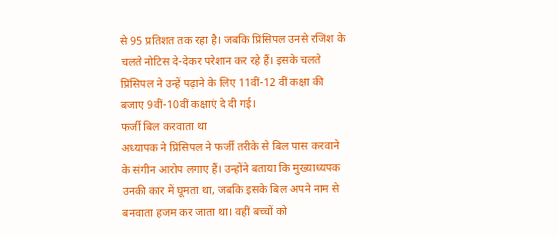से 95 प्रतिशत तक रहा है। जबकि प्रिंसिपल उनसे रजिंश के चलते नोटिस दे-देकर परेशान कर रहे हैं। इसके चलते प्रिंसिपल ने उन्हें पढ़ाने के लिए 11वीं-12 वीं कक्षा की बजाए 9वीं-10वीं कक्षाएं दे दी गई।
फर्जी बिल करवाता था
अध्यापक ने प्रिंसिपल ने फर्जी तरीके से बिल पास करवाने के संगीन आरोप लगाए हैं। उन्होंने बताया कि मुख्याध्यपक उनकी कार में घूमता था, जबकि इसके बिल अपने नाम से बनवाता हजम कर जाता था। वहीं बच्चों को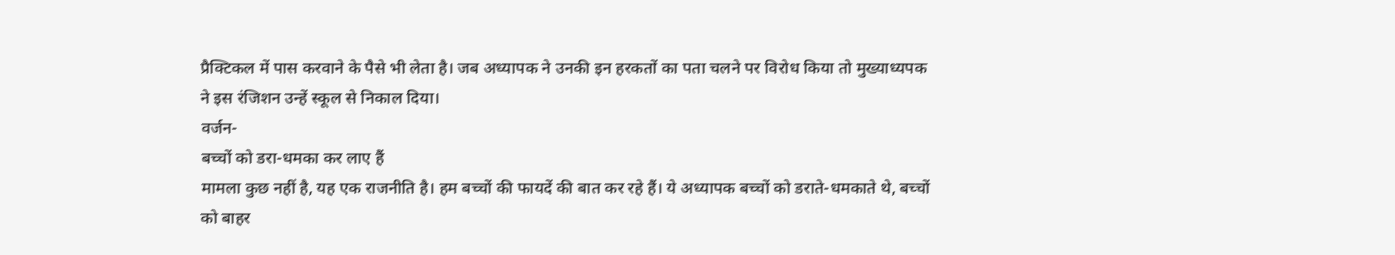प्रैक्टिकल में पास करवाने के पैसे भी लेता है। जब अध्यापक ने उनकी इन हरकतों का पता चलने पर विरोध किया तो मुख्याध्यपक ने इस रंजिशन उन्हें स्कूल से निकाल दिया।
वर्जन-
बच्चों को डरा-धमका कर लाए हैं
मामला कुछ नहीं है, यह एक राजनीति है। हम बच्चों की फायदें की बात कर रहे हैं। ये अध्यापक बच्चों को डराते-धमकाते थे, बच्चों को बाहर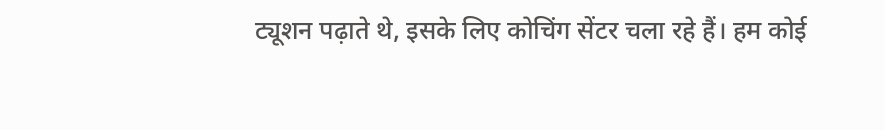ट्यूशन पढ़ाते थे, इसके लिए कोचिंग सेंटर चला रहे हैं। हम कोई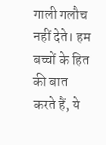गाली गलौच नहीं देते। हम बच्चों के हित की बात करते हैं, ये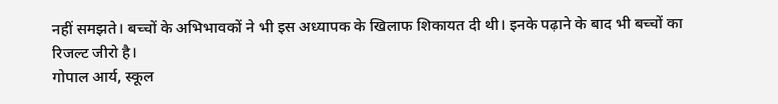नहीं समझते। बच्चों के अभिभावकों ने भी इस अध्यापक के खिलाफ शिकायत दी थी। इनके पढ़ाने के बाद भी बच्चों का रिजल्ट जीरो है।
गोपाल आर्य, स्कूल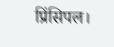प्रिंसिपल।